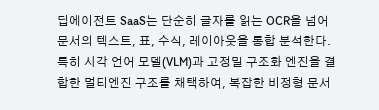딥에이전트 SaaS는 단순히 글자를 읽는 OCR을 넘어 문서의 텍스트, 표, 수식, 레이아웃을 통합 분석한다. 특히 시각 언어 모델(VLM)과 고정밀 구조화 엔진을 결합한 멀티엔진 구조를 채택하여, 복잡한 비정형 문서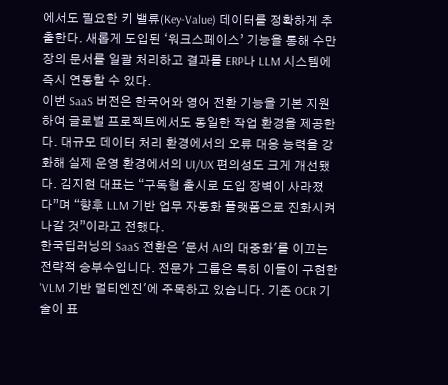에서도 필요한 키 밸류(Key-Value) 데이터를 정확하게 추출한다. 새롭게 도입된 ‘워크스페이스’ 기능을 통해 수만 장의 문서를 일괄 처리하고 결과를 ERP나 LLM 시스템에 즉시 연동할 수 있다.
이번 SaaS 버전은 한국어와 영어 전환 기능을 기본 지원하여 글로벌 프로젝트에서도 동일한 작업 환경을 제공한다. 대규모 데이터 처리 환경에서의 오류 대응 능력을 강화해 실제 운영 환경에서의 UI/UX 편의성도 크게 개선됐다. 김지현 대표는 “구독형 출시로 도입 장벽이 사라졌다”며 “향후 LLM 기반 업무 자동화 플랫폼으로 진화시켜 나갈 것”이라고 전했다.
한국딥러닝의 SaaS 전환은 '문서 AI의 대중화'를 이끄는 전략적 승부수입니다. 전문가 그룹은 특히 이들이 구현한 'VLM 기반 멀티엔진'에 주목하고 있습니다. 기존 OCR 기술이 표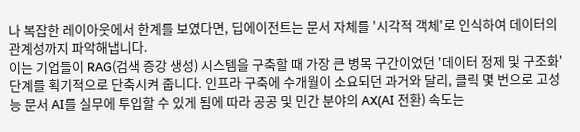나 복잡한 레이아웃에서 한계를 보였다면, 딥에이전트는 문서 자체를 '시각적 객체'로 인식하여 데이터의 관계성까지 파악해냅니다.
이는 기업들이 RAG(검색 증강 생성) 시스템을 구축할 때 가장 큰 병목 구간이었던 '데이터 정제 및 구조화' 단계를 획기적으로 단축시켜 줍니다. 인프라 구축에 수개월이 소요되던 과거와 달리, 클릭 몇 번으로 고성능 문서 AI를 실무에 투입할 수 있게 됨에 따라 공공 및 민간 분야의 AX(AI 전환) 속도는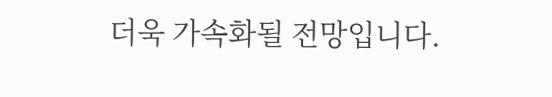더욱 가속화될 전망입니다.